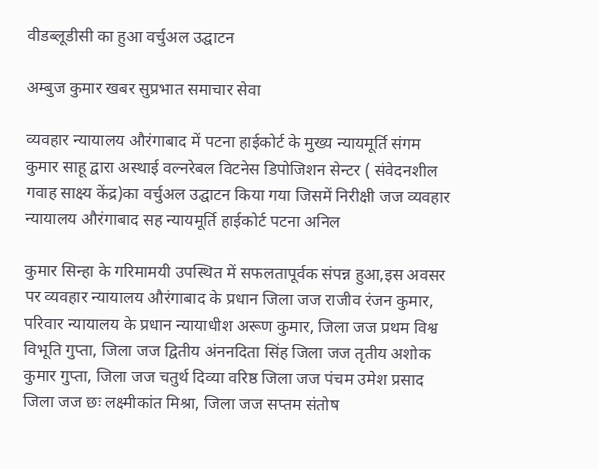वीडब्लूडीसी का हुआ वर्चुअल उद्घाटन

अम्बुज कुमार खबर सुप्रभात समाचार सेवा

व्यवहार न्यायालय औरंगाबाद में पटना हाईकोर्ट के मुख्य न्यायमूर्ति संगम कुमार साहू द्वारा अस्थाई वल्नरेबल विटनेस डिपोजिशन सेन्टर ( संवेदनशील गवाह साक्ष्य केंद्र)का वर्चुअल उद्घाटन किया गया जिसमें निरीक्षी जज व्यवहार न्यायालय औरंगाबाद सह न्यायमूर्ति हाईकोर्ट पटना अनिल

कुमार सिन्हा के गरिमामयी उपस्थित में सफलतापूर्वक संपन्न हुआ,इस अवसर पर व्यवहार न्यायालय औरंगाबाद के प्रधान जिला जज राजीव रंजन कुमार, परिवार न्यायालय के प्रधान न्यायाधीश अरूण कुमार, जिला जज प्रथम विश्व विभूति गुप्ता, जिला जज द्वितीय अंननदिता सिंह जिला जज तृतीय अशोक कुमार गुप्ता, जिला जज चतुर्थ दिव्या वरिष्ठ जिला जज पंचम उमेश प्रसाद जिला जज छः लक्ष्मीकांत मिश्रा, जिला जज सप्तम संतोष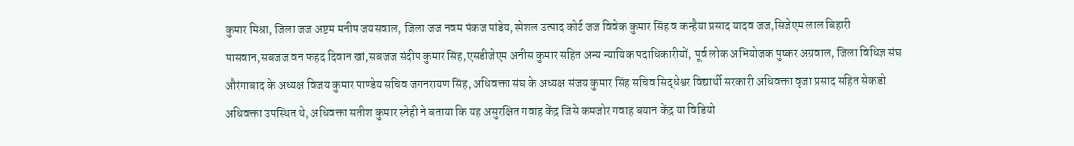कुमार मिश्रा, जिला जज अष्टम मनीष जयसवाल, जिला जज नवम पंकज पांडेय,स्पेशल उत्पाद कोर्ट जज विवेक कुमार सिंह व कन्हैया प्रसाद यादव जज,सिजेएम लाल बिहारी पासवान,सबजज वन फहद दिवान खां,सबजज संदीप कुमार सिंह,एसडीजेएम अनीस कुमार सहित अन्य न्यायिक पदाधिकारीयों, पूर्व लोक अभियोजक पुष्कर अग्रवाल, जिला विधिज्ञ संघ औरंगाबाद के अध्यक्ष विजय कुमार पाण्डेय सचिव जगनरायण सिंह, अधिवक्ता संघ के अध्यक्ष संजय कुमार सिंह सचिव सिद्धेश्वर विद्यार्थी सरकारी अधिवक्ता वृजा प्रसाद सहित सेकडो अधिवक्ता उपस्थित थे, अधिवक्ता सतीश कुमार स्नेही ने बताया कि यह असुरक्षित गवाह केंद्र जिसे कमजोर गवाह बयान केंद्र या विडियो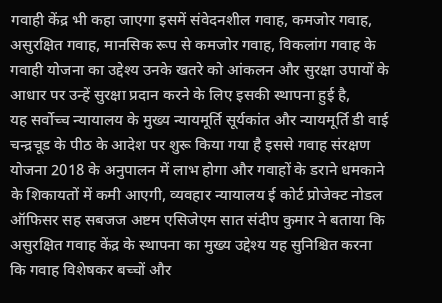गवाही केंद्र भी कहा जाएगा इसमें संवेदनशील गवाह, कमजोर गवाह, असुरक्षित गवाह, मानसिक रूप से कमजोर गवाह, विकलांग गवाह के गवाही योजना का उद्देश्य उनके खतरे को आंकलन और सुरक्षा उपायों के आधार पर उन्हें सुरक्षा प्रदान करने के लिए इसकी स्थापना हुई है,
यह सर्वोच्च न्यायालय के मुख्य न्यायमूर्ति सूर्यकांत और न्यायमूर्ति डी वाई चन्द्रचूड के पीठ के आदेश पर शुरू किया गया है इससे गवाह संरक्षण योजना 2018 के अनुपालन में लाभ होगा और गवाहों के डराने धमकाने के शिकायतों में कमी आएगी, व्यवहार न्यायालय ई कोर्ट प्रोजेक्ट नोडल ऑफिसर सह सबजज अष्टम एसिजेएम सात संदीप कुमार ने बताया कि असुरक्षित गवाह केंद्र के स्थापना का मुख्य उद्देश्य यह सुनिश्चित करना कि गवाह विशेषकर बच्चों और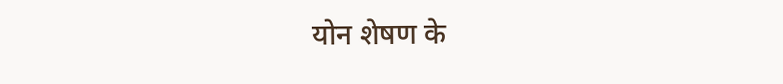योन शेषण के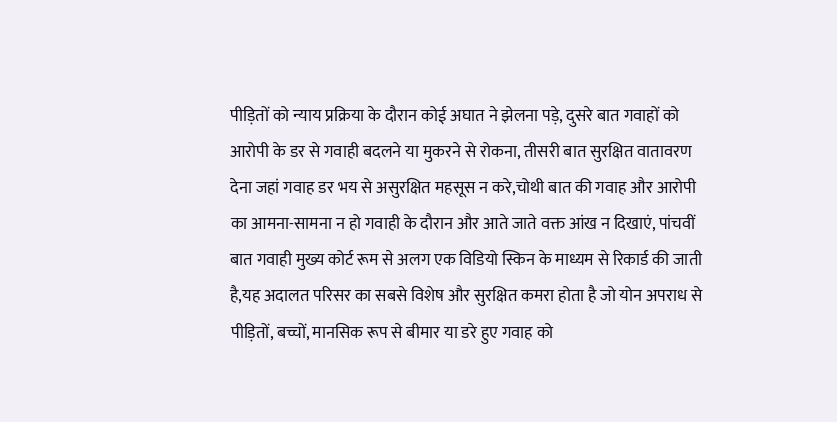पीड़ितों को न्याय प्रक्रिया के दौरान कोई अघात ने झेलना पड़े, दुसरे बात गवाहों को आरोपी के डर से गवाही बदलने या मुकरने से रोकना, तीसरी बात सुरक्षित वातावरण देना जहां गवाह डर भय से असुरक्षित महसूस न करे,चोथी बात की गवाह और आरोपी का आमना-सामना न हो गवाही के दौरान और आते जाते वक्त आंख न दिखाएं, पांचवीं बात गवाही मुख्य कोर्ट रूम से अलग एक विडियो स्किन के माध्यम से रिकार्ड की जाती है,यह अदालत परिसर का सबसे विशेष और सुरक्षित कमरा होता है जो योन अपराध से पीड़ितों, बच्चों, मानसिक रूप से बीमार या डरे हुए गवाह को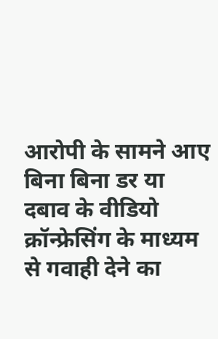आरोपी के सामने आए बिना बिना डर या दबाव के वीडियो क्रॉन्फ्रेसिंग के माध्यम से गवाही देने का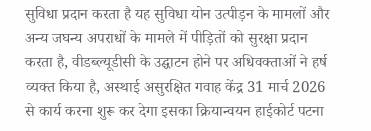सुविधा प्रदान करता है यह सुविधा योन उत्पीड़न के मामलों और अन्य जघन्य अपराधों के मामले में पीड़ितों को सुरक्षा प्रदान करता है, वीडब्ल्यूडीसी के उद्घाटन होने पर अधिवक्ताओं ने हर्ष व्यक्त किया है, अस्थाई असुरक्षित गवाह केंद्र 31 मार्च 2026 से कार्य करना शुरू कर देगा इसका क्रियान्वयन हाईकोर्ट पटना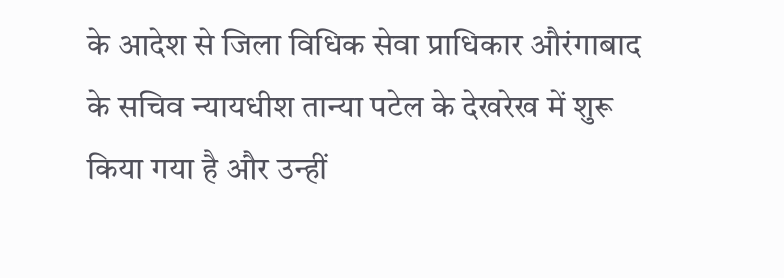के आदेश से जिला विधिक सेवा प्राधिकार औरंगाबाद के सचिव न्यायधीश तान्या पटेल के देखरेख में शुरू किया गया है और उन्हीं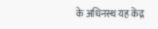के अधिनस्थ यह केंद्र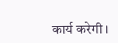कार्य करेगी।